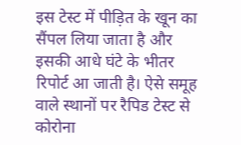इस टेस्ट में पीड़ित के खून का सैंपल लिया जाता है और इसकी आधे घंटे के भीतर रिपोर्ट आ जाती है। ऐसे समूह वाले स्थानों पर रैपिड टेस्ट से कोरोना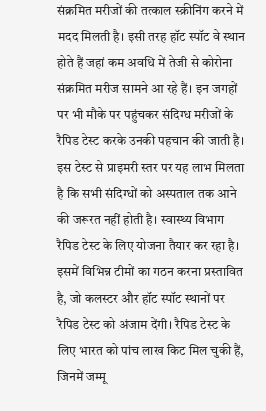संक्रमित मरीजों की तत्काल स्क्रीनिंग करने में मदद मिलती है। इसी तरह हॉट स्पॉट वे स्थान होते हैं जहां कम अवधि में तेजी से कोरोना संक्रमित मरीज सामने आ रहे हैं। इन जगहों पर भी मौके पर पहुंचकर संदिग्ध मरीजों के रैपिड टेस्ट करके उनकी पहचान की जाती है।
इस टेस्ट से प्राइमरी स्तर पर यह लाभ मिलता है कि सभी संदिग्धों को अस्पताल तक आने की जरूरत नहीं होती है। स्वास्थ्य विभाग रैपिड टेस्ट के लिए योजना तैयार कर रहा है। इसमें विभिन्न टीमों का गठन करना प्रस्तावित है, जो कलस्टर और हॉट स्पॉट स्थानों पर रैपिड टेस्ट को अंजाम देंगी। रैपिड टेस्ट के लिए भारत को पांच लाख किट मिल चुकी हैं, जिनमें जम्मू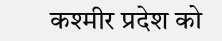कश्मीर प्रदेश को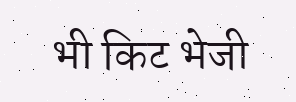भी किट भेजी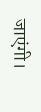जाएंगी।